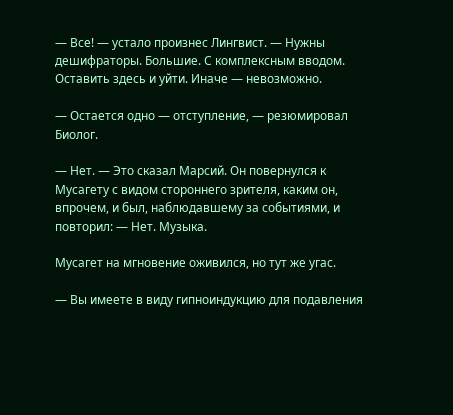— Все! — устало произнес Лингвист. — Нужны дешифраторы. Большие. С комплексным вводом. Оставить здесь и уйти. Иначе — невозможно.

— Остается одно — отступление, — резюмировал Биолог.

— Нет. — Это сказал Марсий. Он повернулся к Мусагету с видом стороннего зрителя, каким он, впрочем, и был, наблюдавшему за событиями, и повторил: — Нет. Музыка.

Мусагет на мгновение оживился, но тут же угас.

— Вы имеете в виду гипноиндукцию для подавления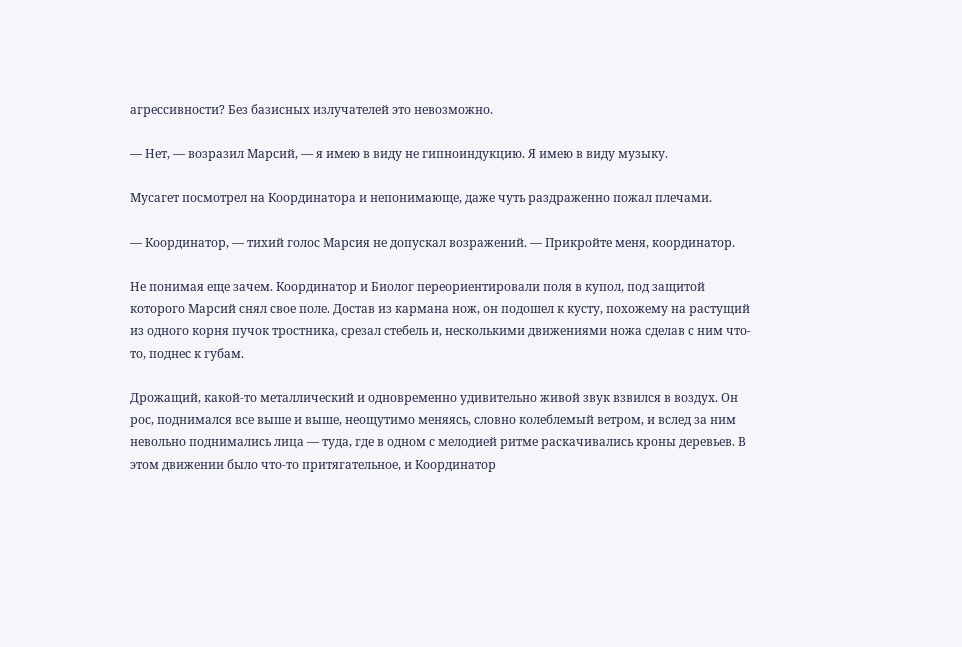агрессивности? Без базисных излучателей это невозможно.

— Нет, — возразил Марсий, — я имею в виду не гипноиндукцию. Я имею в виду музыку.

Мусагет посмотрел на Координатора и непонимающе, даже чуть раздраженно пожал плечами.

— Координатор, — тихий голос Марсия не допускал возражений. — Прикройте меня, координатор.

Не понимая еще зачем. Координатор и Биолог переориентировали поля в купол, под защитой которого Марсий снял свое поле. Достав из кармана нож, он подошел к кусту, похожему на растущий из одного корня пучок тростника, срезал стебель и, несколькими движениями ножа сделав с ним что-то, поднес к губам.

Дрожащий, какой-то металлический и одновременно удивительно живой звук взвился в воздух. Он рос, поднимался все выше и выше, неощутимо меняясь, словно колеблемый ветром, и вслед за ним невольно поднимались лица — туда, где в одном с мелодией ритме раскачивались кроны деревьев. В этом движении было что-то притягательное, и Координатор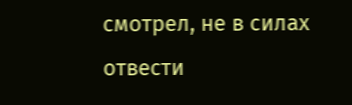смотрел, не в силах отвести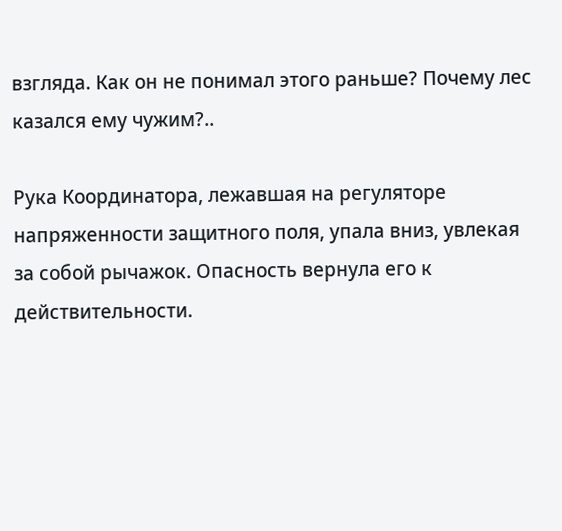взгляда. Как он не понимал этого раньше? Почему лес казался ему чужим?..

Рука Координатора, лежавшая на регуляторе напряженности защитного поля, упала вниз, увлекая за собой рычажок. Опасность вернула его к действительности.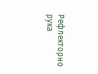Рефлекторно рука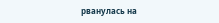рванулась на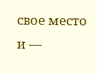свое место и —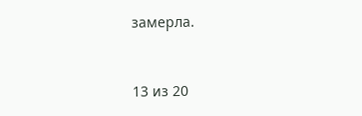замерла.



13 из 20